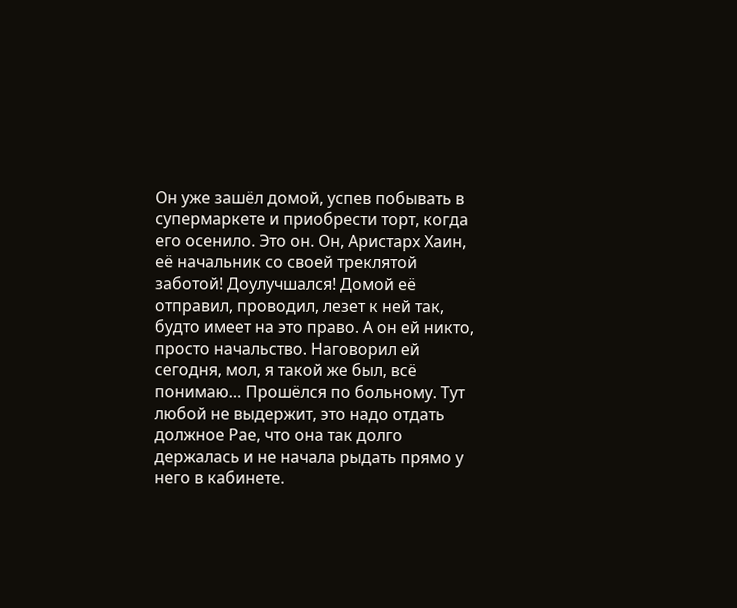Он уже зашёл домой, успев побывать в супермаркете и приобрести торт, когда его осенило. Это он. Он, Аристарх Хаин, её начальник со своей треклятой заботой! Доулучшался! Домой её отправил, проводил, лезет к ней так, будто имеет на это право. А он ей никто, просто начальство. Наговорил ей сегодня, мол, я такой же был, всё понимаю… Прошёлся по больному. Тут любой не выдержит, это надо отдать должное Рае, что она так долго держалась и не начала рыдать прямо у него в кабинете.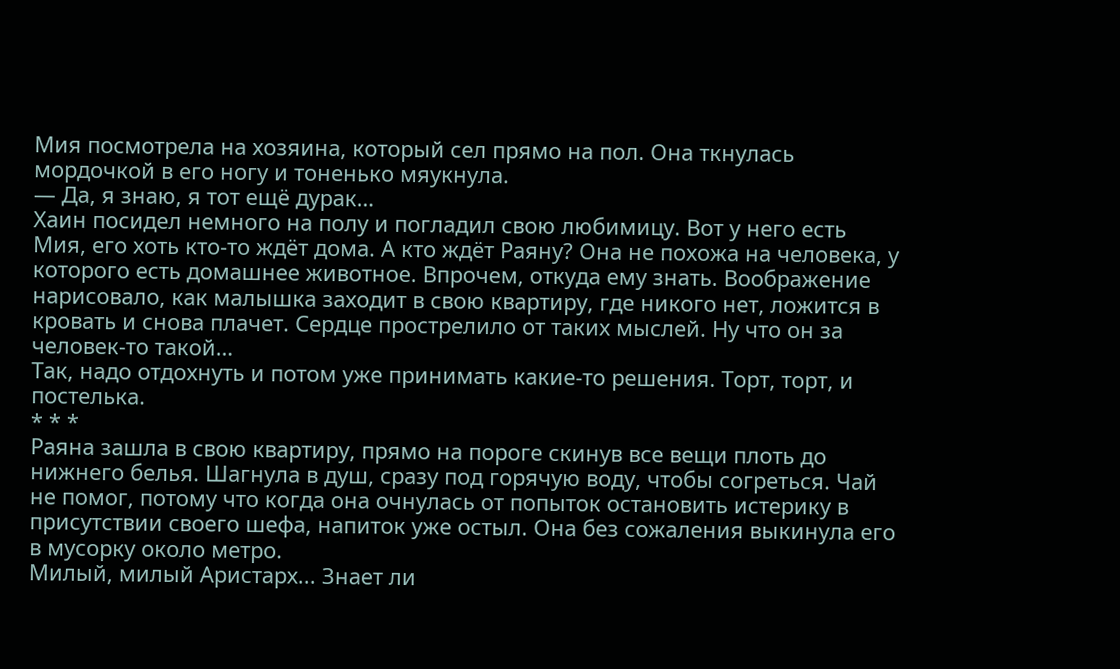Мия посмотрела на хозяина, который сел прямо на пол. Она ткнулась мордочкой в его ногу и тоненько мяукнула.
— Да, я знаю, я тот ещё дурак…
Хаин посидел немного на полу и погладил свою любимицу. Вот у него есть Мия, его хоть кто-то ждёт дома. А кто ждёт Раяну? Она не похожа на человека, у которого есть домашнее животное. Впрочем, откуда ему знать. Воображение нарисовало, как малышка заходит в свою квартиру, где никого нет, ложится в кровать и снова плачет. Сердце прострелило от таких мыслей. Ну что он за человек-то такой…
Так, надо отдохнуть и потом уже принимать какие-то решения. Торт, торт, и постелька.
* * *
Раяна зашла в свою квартиру, прямо на пороге скинув все вещи плоть до нижнего белья. Шагнула в душ, сразу под горячую воду, чтобы согреться. Чай не помог, потому что когда она очнулась от попыток остановить истерику в присутствии своего шефа, напиток уже остыл. Она без сожаления выкинула его в мусорку около метро.
Милый, милый Аристарх... Знает ли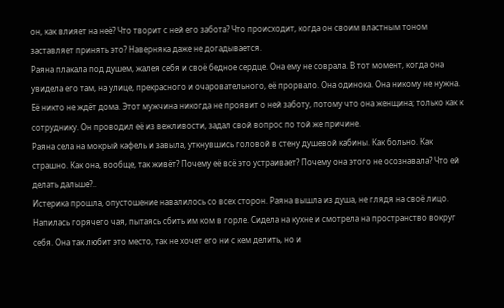он, как влияет на неё? Что творит с ней его забота? Что происходит, когда он своим властным тоном заставляет принять это? Наверняка даже не догадывается.
Раяна плакала под душем, жалея себя и своё бедное сердце. Она ему не соврала. В тот момент, когда она увидела его там, на улице, прекрасного и очаровательного, её прорвало. Она одинока. Она никому не нужна. Её никто не ждёт дома. Этот мужчина никогда не проявит о ней заботу, потому что она женщина; только как к сотруднику. Он проводил её из вежливости, задал свой вопрос по той же причине.
Раяна села на мокрый кафель и завыла, уткнувшись головой в стену душевой кабины. Как больно. Как страшно. Как она, вообще, так живёт? Почему её всё это устраивает? Почему она этого не осознавала? Что ей делать дальше?..
Истерика прошла, опустошение навалилось со всех сторон. Раяна вышла из душа, не глядя на своё лицо. Напилась горячего чая, пытаясь сбить им ком в горле. Сидела на кухне и смотрела на пространство вокруг себя. Она так любит это место, так не хочет его ни с кем делить, но и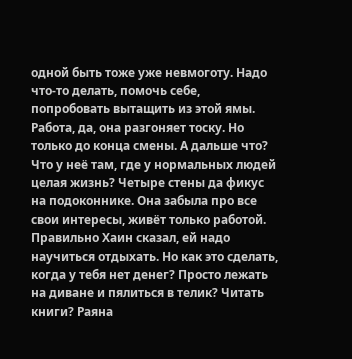одной быть тоже уже невмоготу. Надо что-то делать, помочь себе, попробовать вытащить из этой ямы. Работа, да, она разгоняет тоску. Но только до конца смены. А дальше что? Что у неё там, где у нормальных людей целая жизнь? Четыре стены да фикус на подоконнике. Она забыла про все свои интересы, живёт только работой.
Правильно Хаин сказал, ей надо научиться отдыхать. Но как это сделать, когда у тебя нет денег? Просто лежать на диване и пялиться в телик? Читать книги? Раяна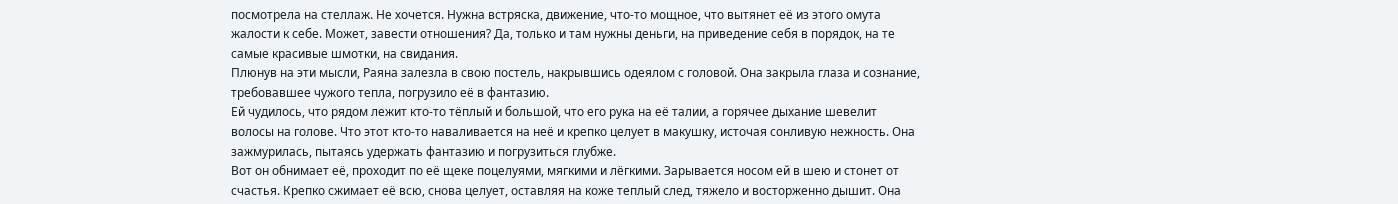посмотрела на стеллаж. Не хочется. Нужна встряска, движение, что-то мощное, что вытянет её из этого омута жалости к себе. Может, завести отношения? Да, только и там нужны деньги, на приведение себя в порядок, на те самые красивые шмотки, на свидания.
Плюнув на эти мысли, Раяна залезла в свою постель, накрывшись одеялом с головой. Она закрыла глаза и сознание, требовавшее чужого тепла, погрузило её в фантазию.
Ей чудилось, что рядом лежит кто-то тёплый и большой, что его рука на её талии, а горячее дыхание шевелит волосы на голове. Что этот кто-то наваливается на неё и крепко целует в макушку, источая сонливую нежность. Она зажмурилась, пытаясь удержать фантазию и погрузиться глубже.
Вот он обнимает её, проходит по её щеке поцелуями, мягкими и лёгкими. Зарывается носом ей в шею и стонет от счастья. Крепко сжимает её всю, снова целует, оставляя на коже теплый след, тяжело и восторженно дышит. Она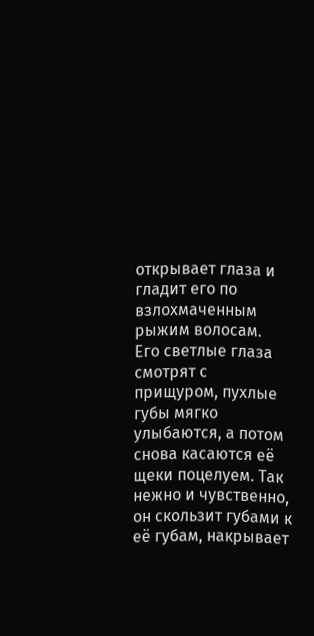открывает глаза и гладит его по взлохмаченным рыжим волосам.
Его светлые глаза смотрят с прищуром, пухлые губы мягко улыбаются, а потом снова касаются её щеки поцелуем. Так нежно и чувственно, он скользит губами к её губам, накрывает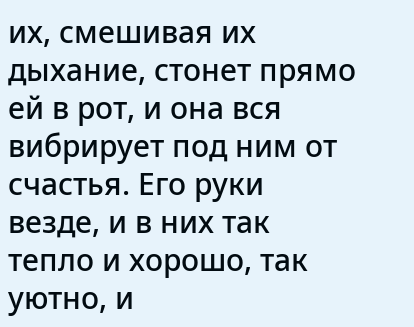их, смешивая их дыхание, стонет прямо ей в рот, и она вся вибрирует под ним от счастья. Его руки везде, и в них так тепло и хорошо, так уютно, и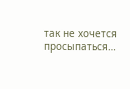так не хочется просыпаться…